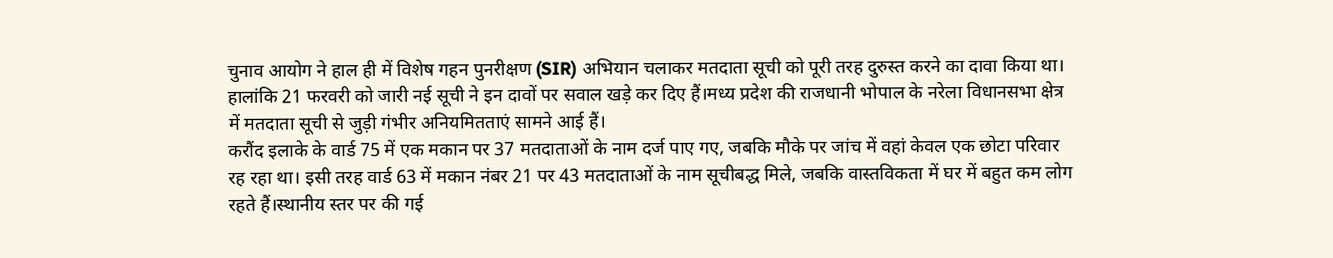चुनाव आयोग ने हाल ही में विशेष गहन पुनरीक्षण (SIR) अभियान चलाकर मतदाता सूची को पूरी तरह दुरुस्त करने का दावा किया था। हालांकि 21 फरवरी को जारी नई सूची ने इन दावों पर सवाल खड़े कर दिए हैं।मध्य प्रदेश की राजधानी भोपाल के नरेला विधानसभा क्षेत्र में मतदाता सूची से जुड़ी गंभीर अनियमितताएं सामने आई हैं।
करौंद इलाके के वार्ड 75 में एक मकान पर 37 मतदाताओं के नाम दर्ज पाए गए, जबकि मौके पर जांच में वहां केवल एक छोटा परिवार रह रहा था। इसी तरह वार्ड 63 में मकान नंबर 21 पर 43 मतदाताओं के नाम सूचीबद्ध मिले, जबकि वास्तविकता में घर में बहुत कम लोग रहते हैं।स्थानीय स्तर पर की गई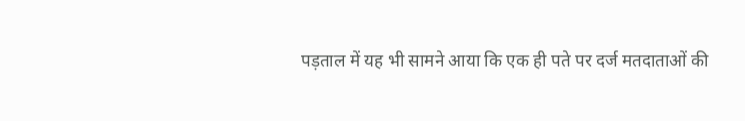पड़ताल में यह भी सामने आया कि एक ही पते पर दर्ज मतदाताओं की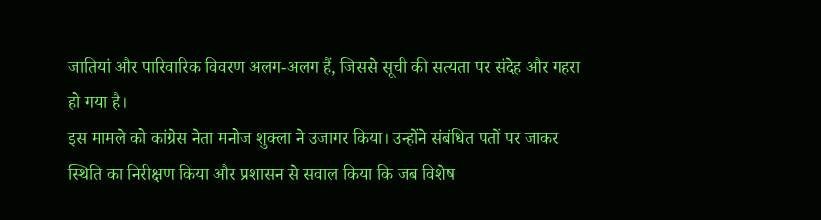जातियां और पारिवारिक विवरण अलग-अलग हैं, जिससे सूची की सत्यता पर संदेह और गहरा हो गया है।
इस मामले को कांग्रेस नेता मनोज शुक्ला ने उजागर किया। उन्होंने संबंधित पतों पर जाकर स्थिति का निरीक्षण किया और प्रशासन से सवाल किया कि जब विशेष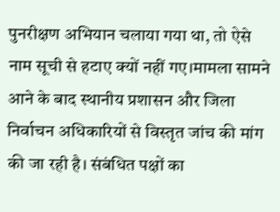पुनरीक्षण अभियान चलाया गया था, तो ऐसे नाम सूची से हटाए क्यों नहीं गए।मामला सामने आने के बाद स्थानीय प्रशासन और जिला निर्वाचन अधिकारियों से विस्तृत जांच की मांग की जा रही है। संबंधित पक्षों का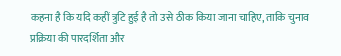कहना है कि यदि कहीं त्रुटि हुई है तो उसे ठीक किया जाना चाहिए, ताकि चुनाव प्रक्रिया की पारदर्शिता और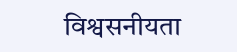विश्वसनीयता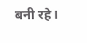बनी रहे।